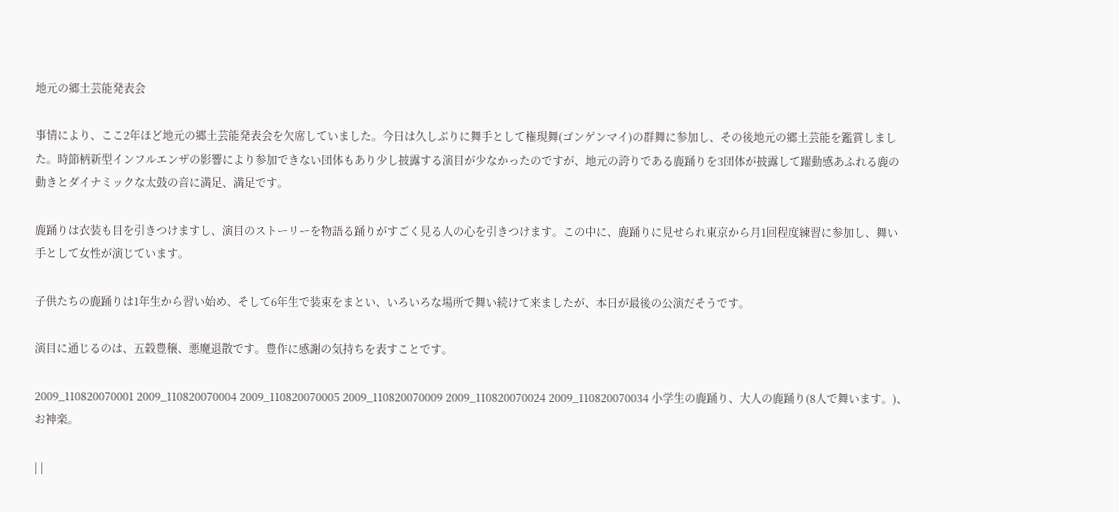地元の郷土芸能発表会

事情により、ここ2年ほど地元の郷土芸能発表会を欠席していました。今日は久しぶりに舞手として権現舞(ゴンゲンマイ)の群舞に参加し、その後地元の郷土芸能を鑑賞しました。時節柄新型インフルエンザの影響により参加できない団体もあり少し披露する演目が少なかったのですが、地元の誇りである鹿踊りを3団体が披露して躍動感あふれる鹿の動きとダイナミックな太鼓の音に満足、満足です。

鹿踊りは衣装も目を引きつけますし、演目のストーリーを物語る踊りがすごく見る人の心を引きつけます。この中に、鹿踊りに見せられ東京から月1回程度練習に参加し、舞い手として女性が演じています。

子供たちの鹿踊りは1年生から習い始め、そして6年生で装束をまとい、いろいろな場所で舞い続けて来ましたが、本日が最後の公演だそうです。

演目に通じるのは、五穀豊穣、悪魔退散です。豊作に感謝の気持ちを表すことです。

2009_110820070001 2009_110820070004 2009_110820070005 2009_110820070009 2009_110820070024 2009_110820070034 小学生の鹿踊り、大人の鹿踊り(8人で舞います。)、お神楽。

| |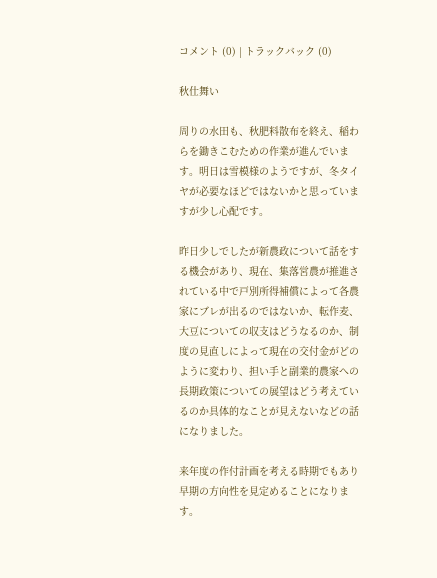コメント (0) | トラックバック (0)

秋仕舞い

周りの水田も、秋肥料散布を終え、稲わらを鋤きこむための作業が進んでいます。明日は雪模様のようですが、冬タイヤが必要なほどではないかと思っていますが少し心配です。

昨日少しでしたが新農政について話をする機会があり、現在、集落営農が推進されている中で戸別所得補償によって各農家にブレが出るのではないか、転作麦、大豆についての収支はどうなるのか、制度の見直しによって現在の交付金がどのように変わり、担い手と副業的農家への長期政策についての展望はどう考えているのか具体的なことが見えないなどの話になりました。

来年度の作付計画を考える時期でもあり早期の方向性を見定めることになります。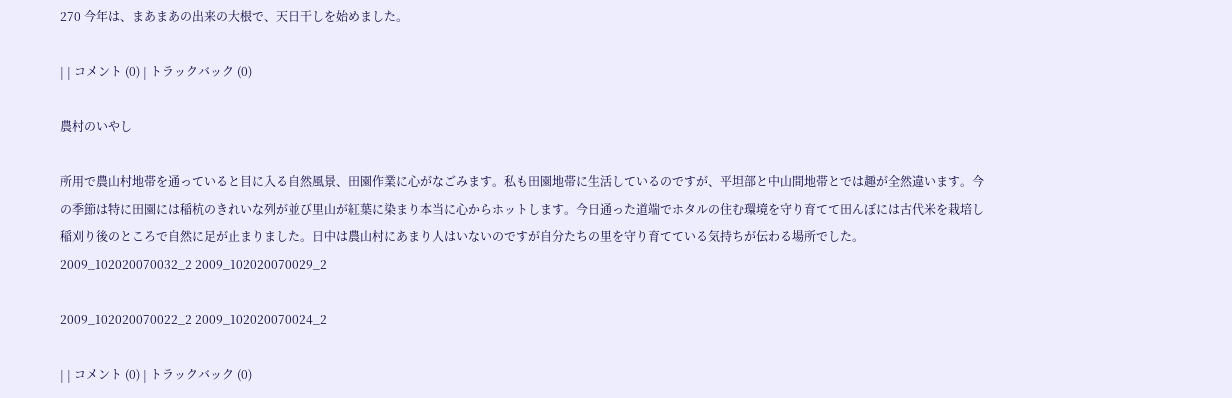270 今年は、まあまあの出来の大根で、天日干しを始めました。

| | コメント (0) | トラックバック (0)

農村のいやし

所用で農山村地帯を通っていると目に入る自然風景、田園作業に心がなごみます。私も田園地帯に生活しているのですが、平坦部と中山間地帯とでは趣が全然違います。今の季節は特に田園には稲杭のきれいな列が並び里山が紅葉に染まり本当に心からホットします。今日通った道端でホタルの住む環境を守り育てて田んぼには古代米を栽培し稲刈り後のところで自然に足が止まりました。日中は農山村にあまり人はいないのですが自分たちの里を守り育てている気持ちが伝わる場所でした。2009_102020070032_2 2009_102020070029_2

2009_102020070022_2 2009_102020070024_2

| | コメント (0) | トラックバック (0)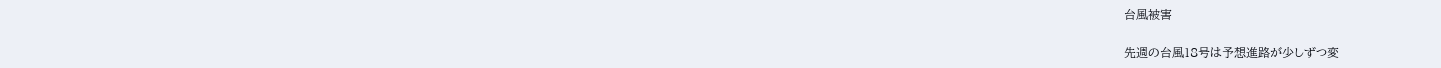台風被害

先週の台風18号は予想進路が少しずつ変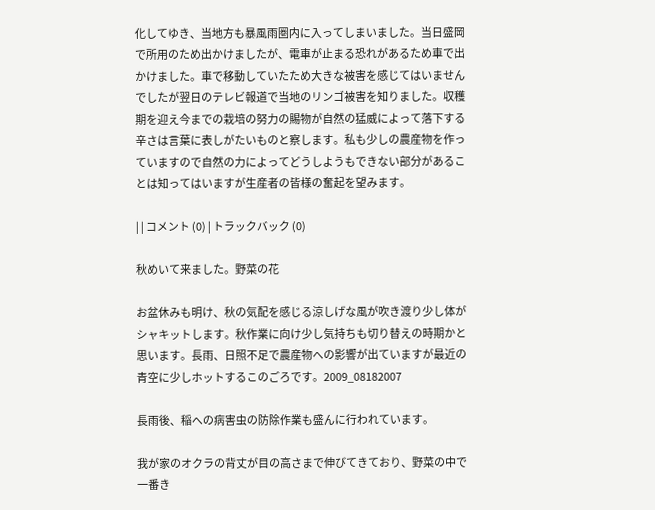化してゆき、当地方も暴風雨圏内に入ってしまいました。当日盛岡で所用のため出かけましたが、電車が止まる恐れがあるため車で出かけました。車で移動していたため大きな被害を感じてはいませんでしたが翌日のテレビ報道で当地のリンゴ被害を知りました。収穫期を迎え今までの栽培の努力の賜物が自然の猛威によって落下する辛さは言葉に表しがたいものと察します。私も少しの農産物を作っていますので自然の力によってどうしようもできない部分があることは知ってはいますが生産者の皆様の奮起を望みます。

| | コメント (0) | トラックバック (0)

秋めいて来ました。野菜の花

お盆休みも明け、秋の気配を感じる涼しげな風が吹き渡り少し体がシャキットします。秋作業に向け少し気持ちも切り替えの時期かと思います。長雨、日照不足で農産物への影響が出ていますが最近の青空に少しホットするこのごろです。2009_08182007

長雨後、稲への病害虫の防除作業も盛んに行われています。

我が家のオクラの背丈が目の高さまで伸びてきており、野菜の中で一番き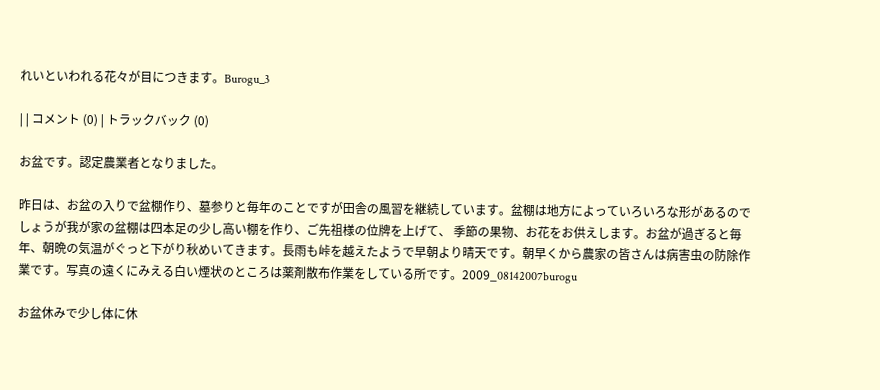れいといわれる花々が目につきます。Burogu_3

| | コメント (0) | トラックバック (0)

お盆です。認定農業者となりました。

昨日は、お盆の入りで盆棚作り、墓参りと毎年のことですが田舎の風習を継続しています。盆棚は地方によっていろいろな形があるのでしょうが我が家の盆棚は四本足の少し高い棚を作り、ご先祖様の位牌を上げて、 季節の果物、お花をお供えします。お盆が過ぎると毎年、朝晩の気温がぐっと下がり秋めいてきます。長雨も峠を越えたようで早朝より晴天です。朝早くから農家の皆さんは病害虫の防除作業です。写真の遠くにみえる白い煙状のところは薬剤散布作業をしている所です。2009_08142007burogu

お盆休みで少し体に休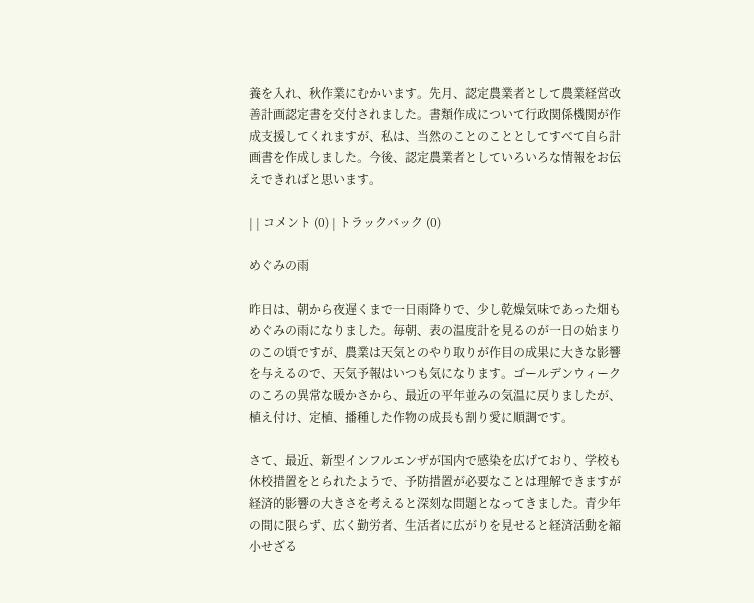養を入れ、秋作業にむかいます。先月、認定農業者として農業経営改善計画認定書を交付されました。書類作成について行政関係機関が作成支援してくれますが、私は、当然のことのこととしてすべて自ら計画書を作成しました。今後、認定農業者としていろいろな情報をお伝えできればと思います。

| | コメント (0) | トラックバック (0)

めぐみの雨

昨日は、朝から夜遅くまで一日雨降りで、少し乾燥気味であった畑もめぐみの雨になりました。毎朝、表の温度計を見るのが一日の始まりのこの頃ですが、農業は天気とのやり取りが作目の成果に大きな影響を与えるので、天気予報はいつも気になります。ゴールデンウィークのころの異常な暖かさから、最近の平年並みの気温に戻りましたが、植え付け、定植、播種した作物の成長も割り愛に順調です。

さて、最近、新型インフルエンザが国内で感染を広げており、学校も休校措置をとられたようで、予防措置が必要なことは理解できますが経済的影響の大きさを考えると深刻な問題となってきました。青少年の間に限らず、広く勤労者、生活者に広がりを見せると経済活動を縮小せざる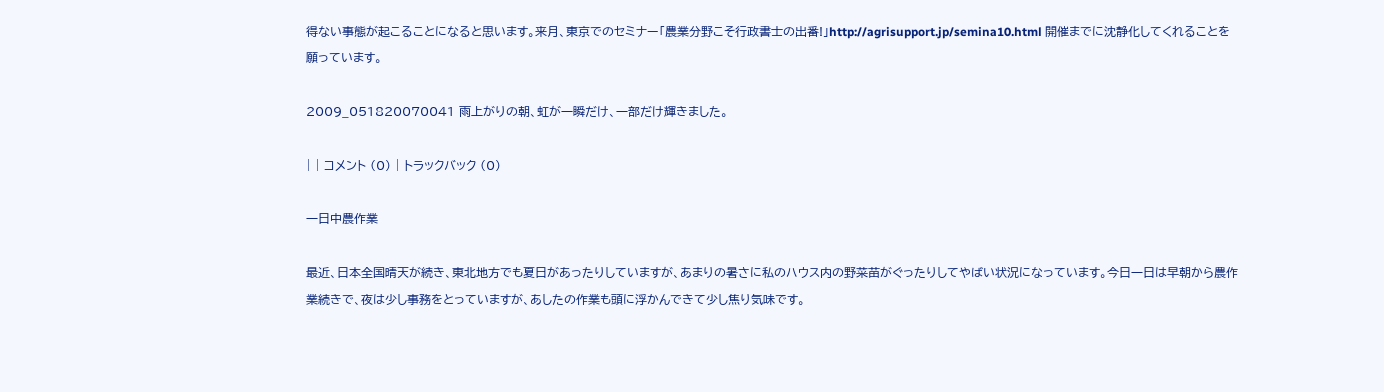得ない事態が起こることになると思います。来月、東京でのセミナー「農業分野こそ行政書士の出番!」http://agrisupport.jp/semina10.html 開催までに沈静化してくれることを願っています。

2009_051820070041 雨上がりの朝、虹が一瞬だけ、一部だけ輝きました。

| | コメント (0) | トラックバック (0)

一日中農作業

最近、日本全国晴天が続き、東北地方でも夏日があったりしていますが、あまりの暑さに私のハウス内の野菜苗がぐったりしてやばい状況になっています。今日一日は早朝から農作業続きで、夜は少し事務をとっていますが、あしたの作業も頭に浮かんできて少し焦り気味です。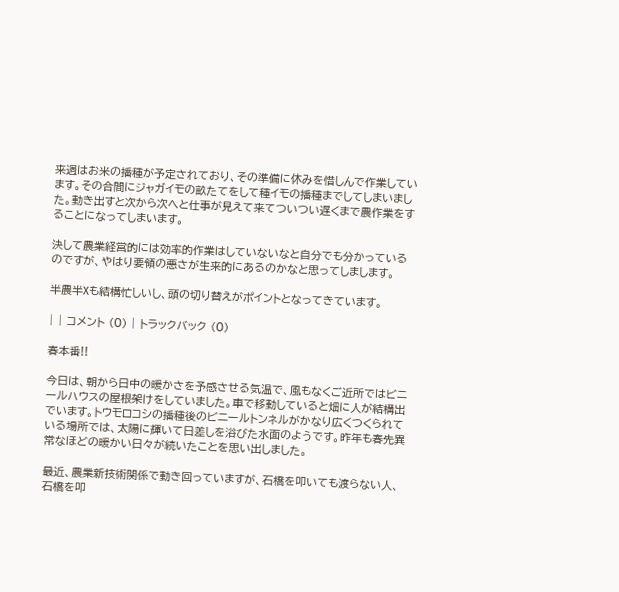来週はお米の播種が予定されており、その準備に休みを惜しんで作業しています。その合間にジャガイモの畝たてをして種イモの播種までしてしまいました。動き出すと次から次へと仕事が見えて来てついつい遅くまで農作業をすることになってしまいます。

決して農業経営的には効率的作業はしていないなと自分でも分かっているのですが、やはり要領の悪さが生来的にあるのかなと思ってしまします。

半農半Xも結構忙しいし、頭の切り替えがポイントとなってきています。

| | コメント (0) | トラックバック (0)

春本番!!

今日は、朝から日中の暖かさを予感させる気温で、風もなくご近所ではビニールハウスの屋根架けをしていました。車で移動していると畑に人が結構出でいます。トウモロコシの播種後のビニールトンネルがかなり広くつくられている場所では、太陽に輝いて日差しを浴びた水面のようです。昨年も春先異常なほどの暖かい日々が続いたことを思い出しました。

最近、農業新技術関係で動き回っていますが、石橋を叩いても渡らない人、石橋を叩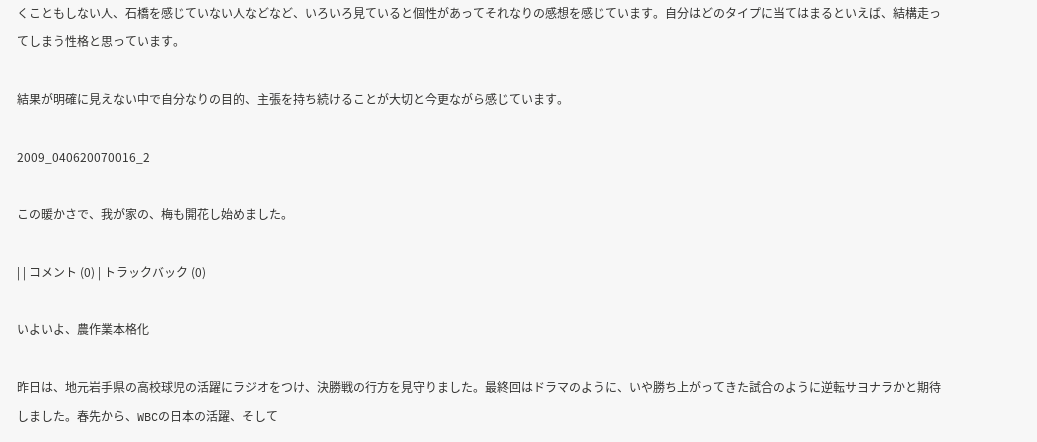くこともしない人、石橋を感じていない人などなど、いろいろ見ていると個性があってそれなりの感想を感じています。自分はどのタイプに当てはまるといえば、結構走ってしまう性格と思っています。

結果が明確に見えない中で自分なりの目的、主張を持ち続けることが大切と今更ながら感じています。

2009_040620070016_2

この暖かさで、我が家の、梅も開花し始めました。

| | コメント (0) | トラックバック (0)

いよいよ、農作業本格化

昨日は、地元岩手県の高校球児の活躍にラジオをつけ、決勝戦の行方を見守りました。最終回はドラマのように、いや勝ち上がってきた試合のように逆転サヨナラかと期待しました。春先から、WBCの日本の活躍、そして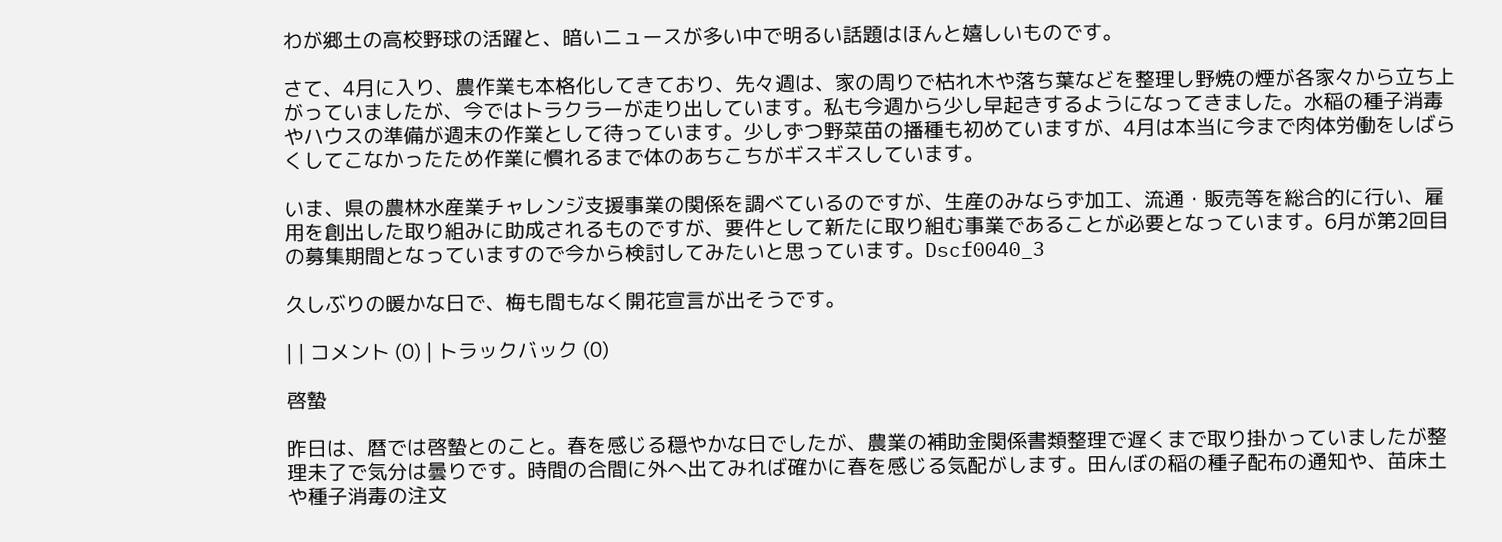わが郷土の高校野球の活躍と、暗いニュースが多い中で明るい話題はほんと嬉しいものです。

さて、4月に入り、農作業も本格化してきており、先々週は、家の周りで枯れ木や落ち葉などを整理し野焼の煙が各家々から立ち上がっていましたが、今ではトラクラーが走り出しています。私も今週から少し早起きするようになってきました。水稲の種子消毒やハウスの準備が週末の作業として待っています。少しずつ野菜苗の播種も初めていますが、4月は本当に今まで肉体労働をしばらくしてこなかったため作業に慣れるまで体のあちこちがギスギスしています。

いま、県の農林水産業チャレンジ支援事業の関係を調べているのですが、生産のみならず加工、流通・販売等を総合的に行い、雇用を創出した取り組みに助成されるものですが、要件として新たに取り組む事業であることが必要となっています。6月が第2回目の募集期間となっていますので今から検討してみたいと思っています。Dscf0040_3

久しぶりの暖かな日で、梅も間もなく開花宣言が出そうです。

| | コメント (0) | トラックバック (0)

啓蟄

昨日は、暦では啓蟄とのこと。春を感じる穏やかな日でしたが、農業の補助金関係書類整理で遅くまで取り掛かっていましたが整理未了で気分は曇りです。時間の合間に外へ出てみれば確かに春を感じる気配がします。田んぼの稲の種子配布の通知や、苗床土や種子消毒の注文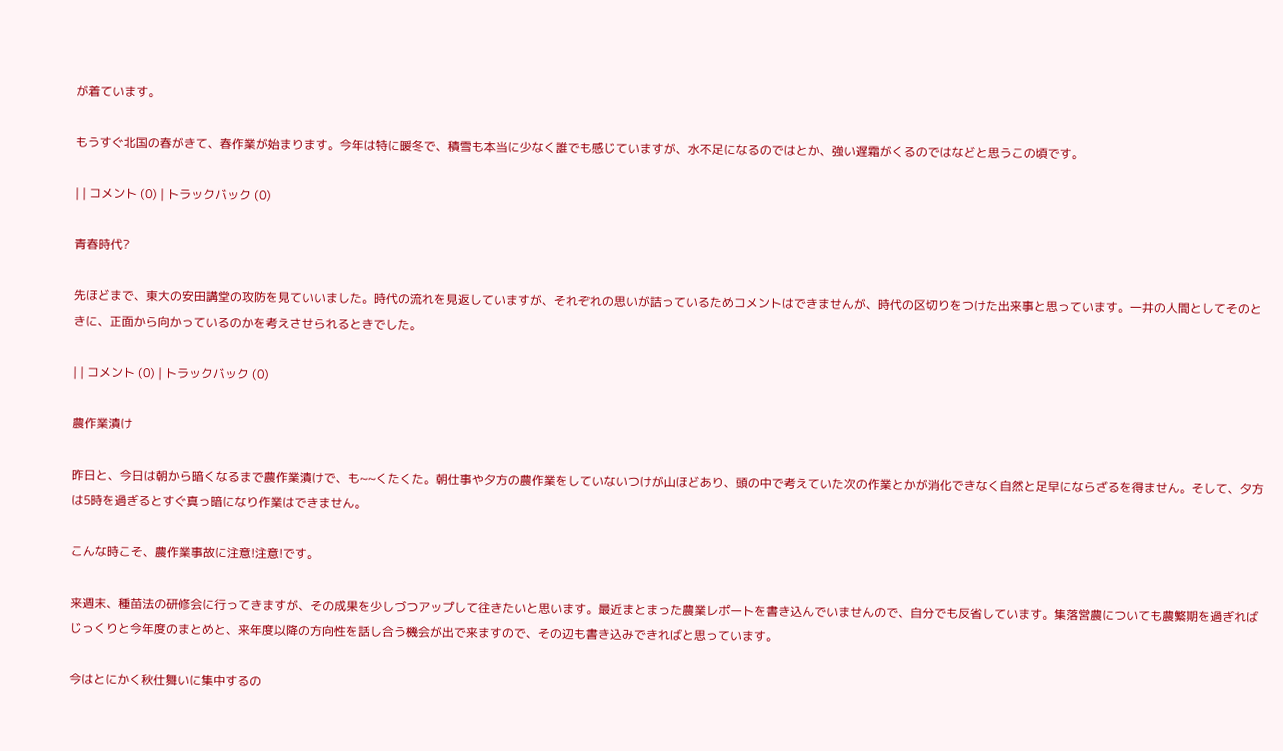が着ています。

もうすぐ北国の春がきて、春作業が始まります。今年は特に暖冬で、積雪も本当に少なく誰でも感じていますが、水不足になるのではとか、強い遅霜がくるのではなどと思うこの頃です。

| | コメント (0) | トラックバック (0)

青春時代?

先ほどまで、東大の安田講堂の攻防を見ていいました。時代の流れを見返していますが、それぞれの思いが詰っているためコメントはできませんが、時代の区切りをつけた出来事と思っています。一井の人間としてそのときに、正面から向かっているのかを考えさせられるときでした。

| | コメント (0) | トラックバック (0)

農作業漬け

昨日と、今日は朝から暗くなるまで農作業漬けで、も~~くたくた。朝仕事や夕方の農作業をしていないつけが山ほどあり、頭の中で考えていた次の作業とかが消化できなく自然と足早にならざるを得ません。そして、夕方は5時を過ぎるとすぐ真っ暗になり作業はできません。

こんな時こそ、農作業事故に注意!注意!です。

来週末、種苗法の研修会に行ってきますが、その成果を少しづつアップして往きたいと思います。最近まとまった農業レポートを書き込んでいませんので、自分でも反省しています。集落営農についても農繁期を過ぎればじっくりと今年度のまとめと、来年度以降の方向性を話し合う機会が出で来ますので、その辺も書き込みできればと思っています。

今はとにかく秋仕舞いに集中するの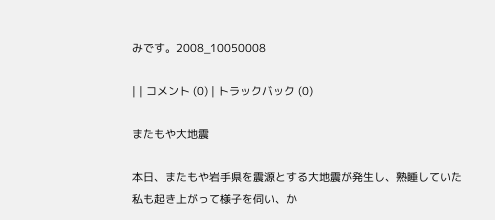みです。2008_10050008

| | コメント (0) | トラックバック (0)

またもや大地震

本日、またもや岩手県を震源とする大地震が発生し、熟睡していた私も起き上がって様子を伺い、か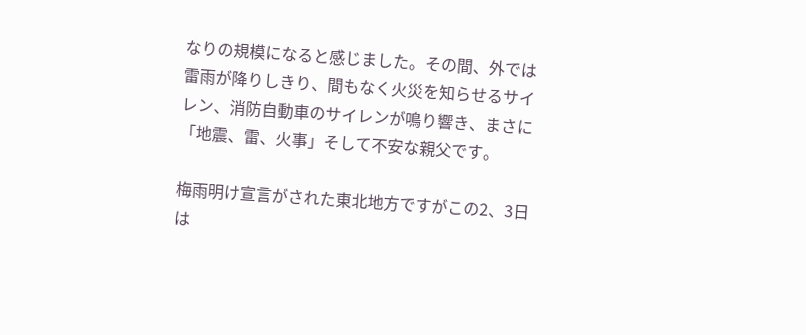なりの規模になると感じました。その間、外では雷雨が降りしきり、間もなく火災を知らせるサイレン、消防自動車のサイレンが鳴り響き、まさに「地震、雷、火事」そして不安な親父です。

梅雨明け宣言がされた東北地方ですがこの2、3日は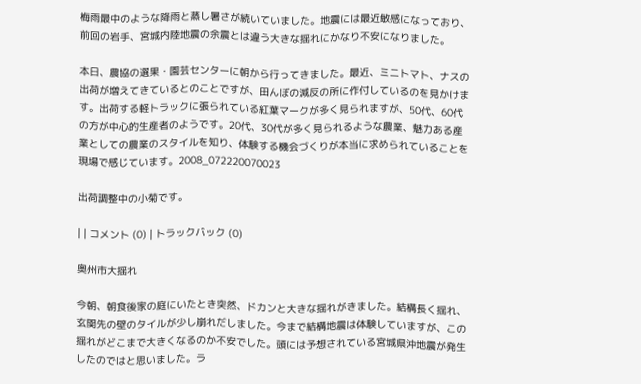梅雨最中のような降雨と蒸し暑さが続いていました。地震には最近敏感になっており、前回の岩手、宮城内陸地震の余震とは違う大きな揺れにかなり不安になりました。

本日、農協の選果・園芸センターに朝から行ってきました。最近、ミニトマト、ナスの出荷が増えてきているとのことですが、田んぼの減反の所に作付しているのを見かけます。出荷する軽トラックに張られている紅葉マークが多く見られますが、50代、60代の方が中心的生産者のようです。20代、30代が多く見られるような農業、魅力ある産業としての農業のスタイルを知り、体験する機会づくりが本当に求められていることを現場で感じています。2008_072220070023

出荷調整中の小菊です。

| | コメント (0) | トラックバック (0)

奥州市大揺れ

今朝、朝食後家の庭にいたとき突然、ドカンと大きな揺れがきました。結構長く揺れ、玄関先の壁のタイルが少し崩れだしました。今まで結構地震は体験していますが、この揺れがどこまで大きくなるのか不安でした。頭には予想されている宮城県沖地震が発生したのではと思いました。ラ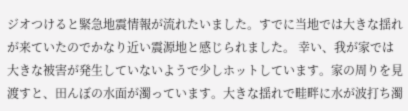ジオつけると緊急地震情報が流れたいました。すでに当地では大きな揺れが来ていたのでかなり近い震源地と感じられました。 幸い、我が家では大きな被害が発生していないようで少しホットしています。家の周りを見渡すと、田んぼの水面が濁っています。大きな揺れで畦畔に水が波打ち濁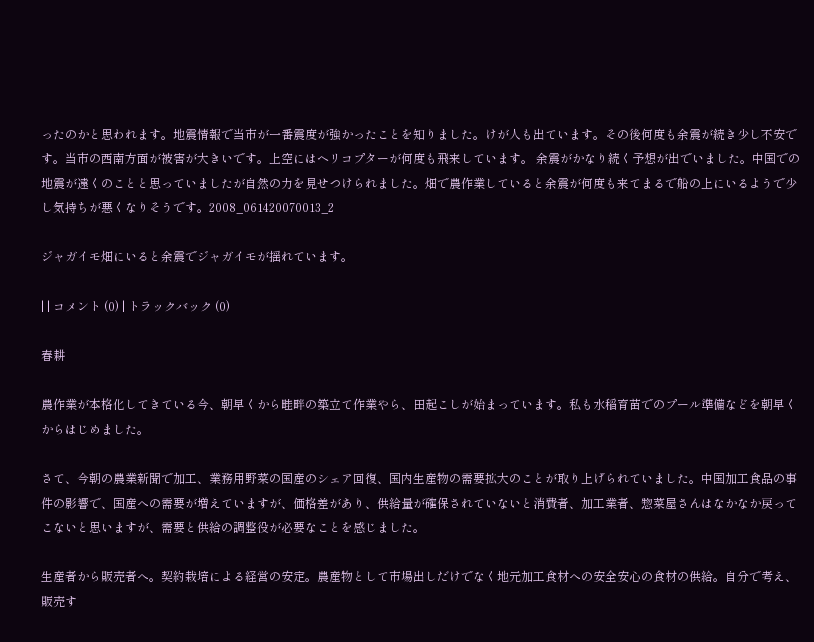ったのかと思われます。地震情報で当市が一番震度が強かったことを知りました。けが人も出ています。その後何度も余震が続き少し不安です。当市の西南方面が被害が大きいです。上空にはヘリコプターが何度も飛来しています。 余震がかなり続く予想が出でいました。中国での地震が遠くのことと思っていましたが自然の力を見せつけられました。畑で農作業していると余震が何度も来てまるで船の上にいるようで少し気持ちが悪くなりそうです。2008_061420070013_2

ジャガイモ畑にいると余震でジャガイモが揺れています。

| | コメント (0) | トラックバック (0)

春耕

農作業が本格化してきている今、朝早くから畦畔の築立て作業やら、田起こしが始まっています。私も水稲育苗でのプール準備などを朝早くからはじめました。

さて、今朝の農業新聞で加工、業務用野菜の国産のシェア回復、国内生産物の需要拡大のことが取り上げられていました。中国加工食品の事件の影響で、国産への需要が増えていますが、価格差があり、供給量が確保されていないと消費者、加工業者、惣菜屋さんはなかなか戻ってこないと思いますが、需要と供給の調整役が必要なことを感じました。

生産者から販売者へ。契約栽培による経営の安定。農産物として市場出しだけでなく地元加工食材への安全安心の食材の供給。自分で考え、販売す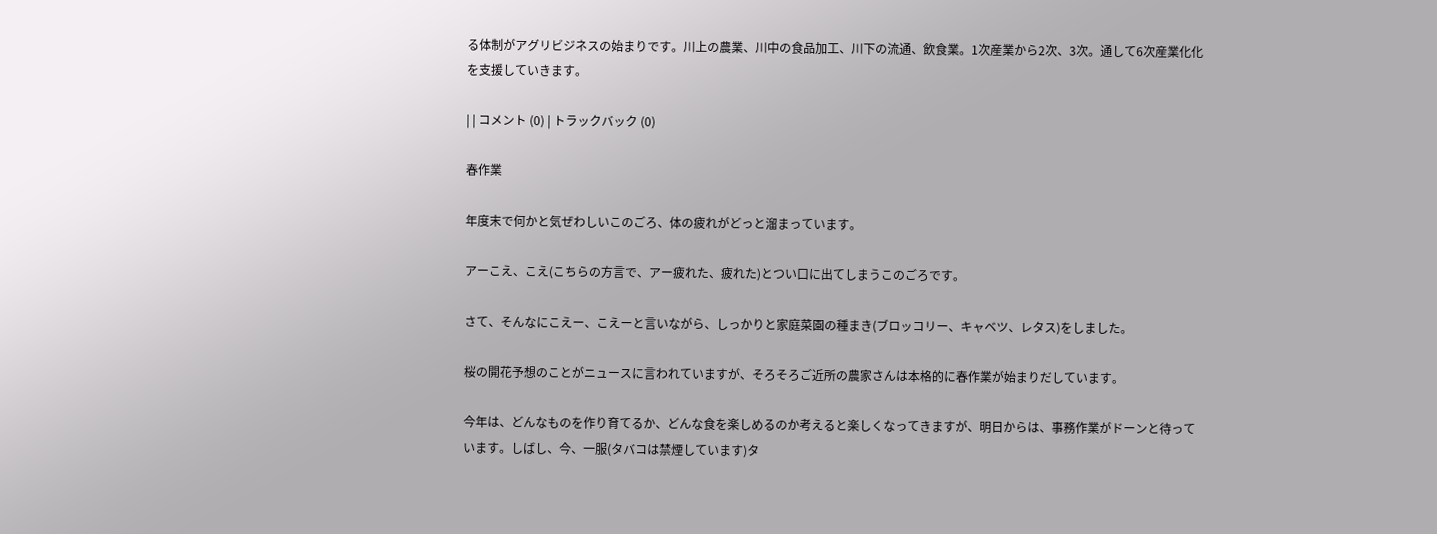る体制がアグリビジネスの始まりです。川上の農業、川中の食品加工、川下の流通、飲食業。1次産業から2次、3次。通して6次産業化化を支援していきます。

| | コメント (0) | トラックバック (0)

春作業

年度末で何かと気ぜわしいこのごろ、体の疲れがどっと溜まっています。

アーこえ、こえ(こちらの方言で、アー疲れた、疲れた)とつい口に出てしまうこのごろです。

さて、そんなにこえー、こえーと言いながら、しっかりと家庭菜園の種まき(ブロッコリー、キャベツ、レタス)をしました。

桜の開花予想のことがニュースに言われていますが、そろそろご近所の農家さんは本格的に春作業が始まりだしています。

今年は、どんなものを作り育てるか、どんな食を楽しめるのか考えると楽しくなってきますが、明日からは、事務作業がドーンと待っています。しばし、今、一服(タバコは禁煙しています)タ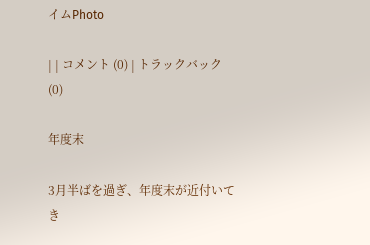イムPhoto

| | コメント (0) | トラックバック (0)

年度末

3月半ばを過ぎ、年度末が近付いてき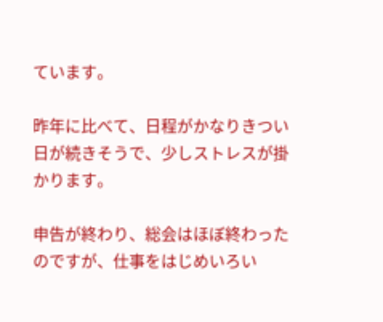ています。

昨年に比べて、日程がかなりきつい日が続きそうで、少しストレスが掛かります。

申告が終わり、総会はほぼ終わったのですが、仕事をはじめいろい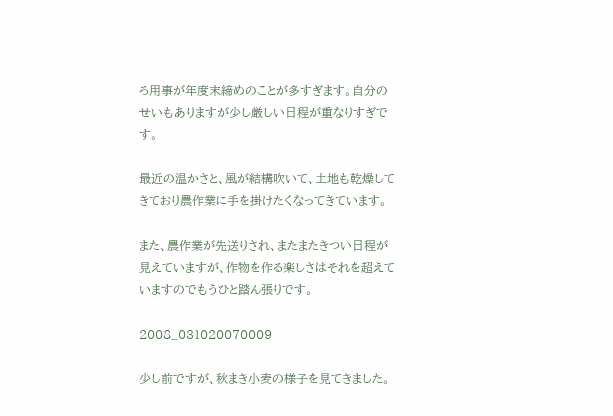ろ用事が年度末締めのことが多すぎます。自分の せいもありますが少し厳しい日程が重なりすぎです。

最近の温かさと、風が結構吹いて、土地も乾燥してきており農作業に手を掛けたくなってきています。

また、農作業が先送りされ、またまたきつい日程が見えていますが、作物を作る楽しさはそれを超えていますのでもうひと踏ん張りです。

2008_031020070009

少し前ですが、秋まき小麦の様子を見てきました。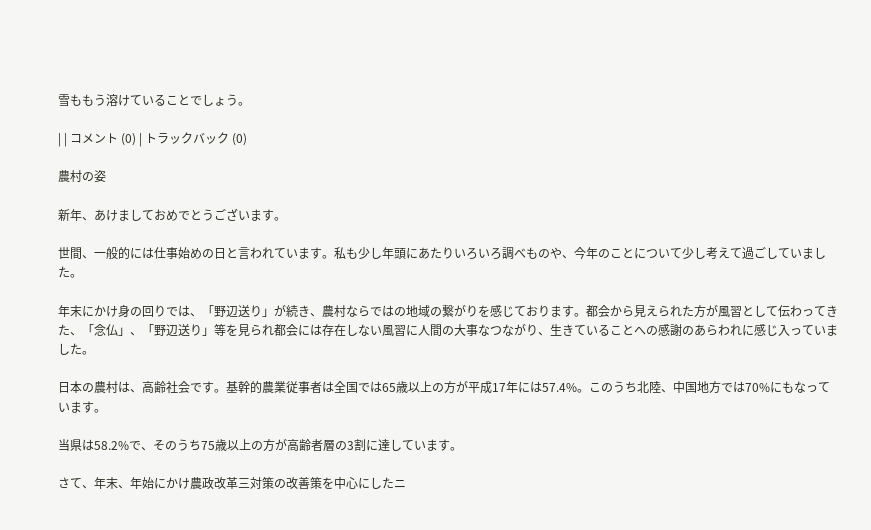雪ももう溶けていることでしょう。

| | コメント (0) | トラックバック (0)

農村の姿

新年、あけましておめでとうございます。

世間、一般的には仕事始めの日と言われています。私も少し年頭にあたりいろいろ調べものや、今年のことについて少し考えて過ごしていました。

年末にかけ身の回りでは、「野辺送り」が続き、農村ならではの地域の繋がりを感じております。都会から見えられた方が風習として伝わってきた、「念仏」、「野辺送り」等を見られ都会には存在しない風習に人間の大事なつながり、生きていることへの感謝のあらわれに感じ入っていました。

日本の農村は、高齢社会です。基幹的農業従事者は全国では65歳以上の方が平成17年には57.4%。このうち北陸、中国地方では70%にもなっています。

当県は58.2%で、そのうち75歳以上の方が高齢者層の3割に達しています。

さて、年末、年始にかけ農政改革三対策の改善策を中心にしたニ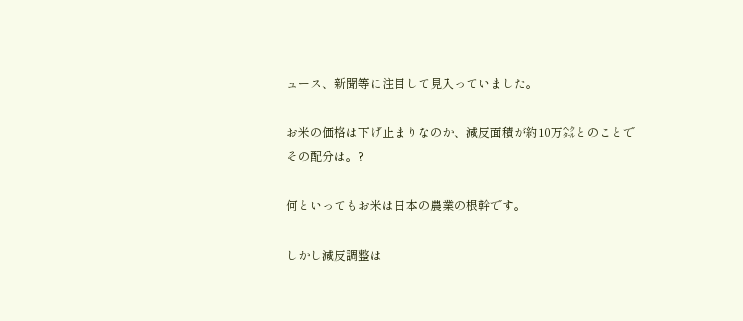ュース、新聞等に注目して見入っていました。

お米の価格は下げ止まりなのか、減反面積が約10万㌶とのことでその配分は。?

何といってもお米は日本の農業の根幹です。

しかし減反調整は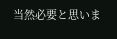当然必要と思いま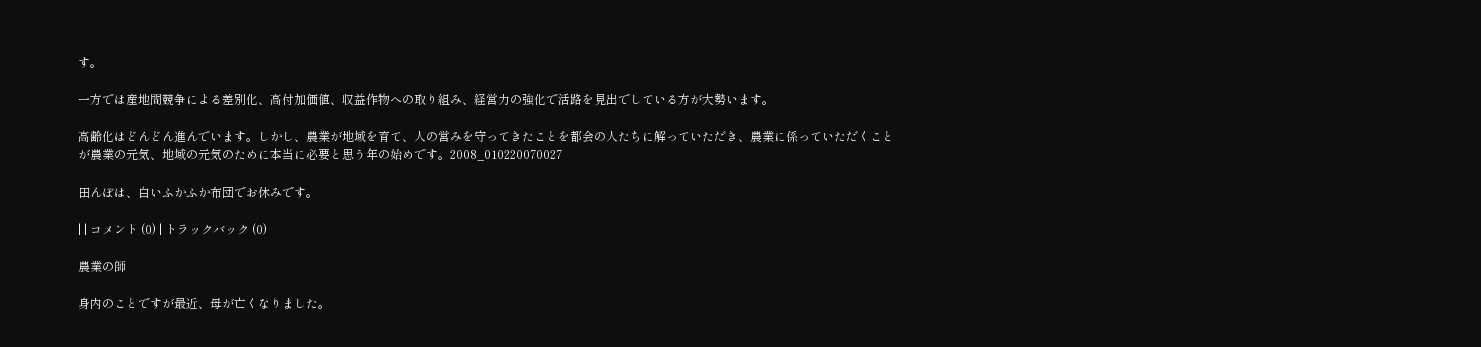す。

一方では産地間競争による差別化、高付加価値、収益作物への取り組み、経営力の強化で活路を見出でしている方が大勢います。

高齢化はどんどん進んでいます。しかし、農業が地域を育て、人の営みを守ってきたことを都会の人たちに解っていただき、農業に係っていただくことが農業の元気、地域の元気のために本当に必要と思う年の始めです。2008_010220070027

田んぼは、白いふかふか布団でお休みです。

| | コメント (0) | トラックバック (0)

農業の師

身内のことですが最近、母が亡くなりました。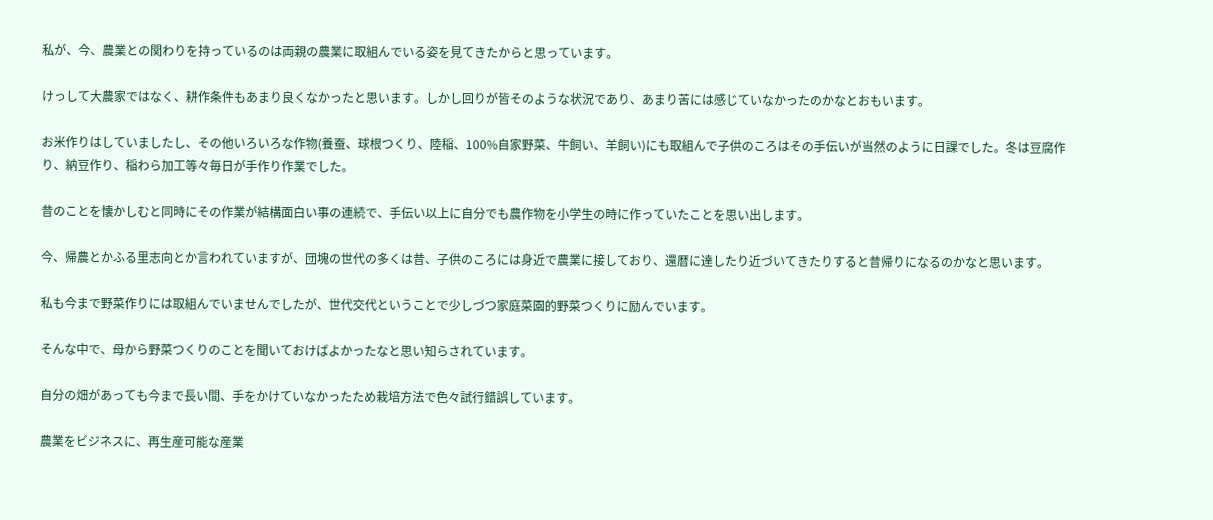私が、今、農業との関わりを持っているのは両親の農業に取組んでいる姿を見てきたからと思っています。

けっして大農家ではなく、耕作条件もあまり良くなかったと思います。しかし回りが皆そのような状況であり、あまり苦には感じていなかったのかなとおもいます。

お米作りはしていましたし、その他いろいろな作物(養蚕、球根つくり、陸稲、100%自家野菜、牛飼い、羊飼い)にも取組んで子供のころはその手伝いが当然のように日課でした。冬は豆腐作り、納豆作り、稲わら加工等々毎日が手作り作業でした。

昔のことを懐かしむと同時にその作業が結構面白い事の連続で、手伝い以上に自分でも農作物を小学生の時に作っていたことを思い出します。

今、帰農とかふる里志向とか言われていますが、団塊の世代の多くは昔、子供のころには身近で農業に接しており、還暦に達したり近づいてきたりすると昔帰りになるのかなと思います。

私も今まで野菜作りには取組んでいませんでしたが、世代交代ということで少しづつ家庭菜園的野菜つくりに励んでいます。

そんな中で、母から野菜つくりのことを聞いておけばよかったなと思い知らされています。

自分の畑があっても今まで長い間、手をかけていなかったため栽培方法で色々試行錯誤しています。

農業をビジネスに、再生産可能な産業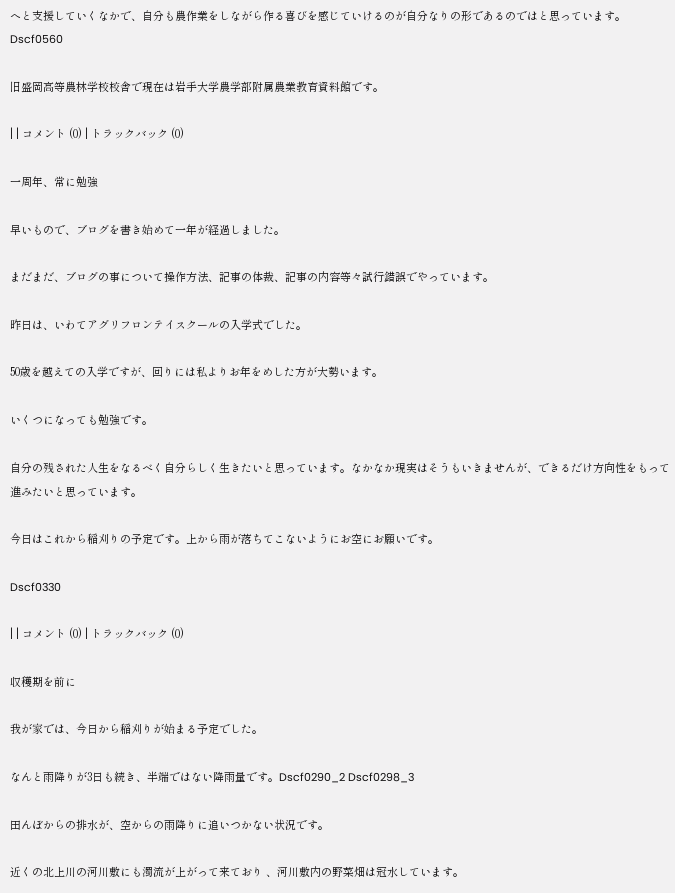へと支援していくなかで、自分も農作業をしながら作る喜びを感じていけるのが自分なりの形であるのではと思っています。Dscf0560

旧盛岡高等農林学校校舎で現在は岩手大学農学部附属農業教育資料館です。

| | コメント (0) | トラックバック (0)

一周年、常に勉強

早いもので、ブログを書き始めて一年が経過しました。

まだまだ、ブログの事について操作方法、記事の体裁、記事の内容等々試行錯誤でやっています。

昨日は、いわてアグリフロンテイスクールの入学式でした。

50歳を越えての入学ですが、回りには私よりお年をめした方が大勢います。

いくつになっても勉強です。

自分の残された人生をなるべく自分らしく生きたいと思っています。なかなか現実はそうもいきませんが、できるだけ方向性をもって進みたいと思っています。

今日はこれから稲刈りの予定です。上から雨が落ちてこないようにお空にお願いです。

Dscf0330

| | コメント (0) | トラックバック (0)

収穫期を前に

我が家では、今日から稲刈りが始まる予定でした。

なんと雨降りが3日も続き、半端ではない降雨量です。Dscf0290_2 Dscf0298_3

田んぼからの排水が、空からの雨降りに追いつかない状況です。

近くの北上川の河川敷にも濁流が上がって来ており 、河川敷内の野菜畑は冠水しています。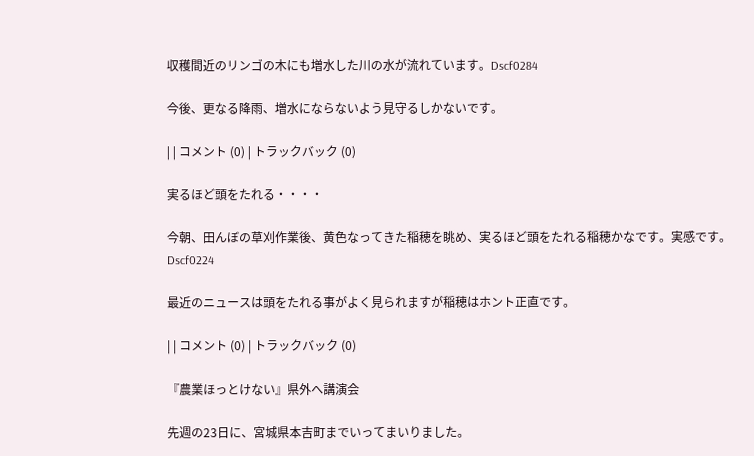収穫間近のリンゴの木にも増水した川の水が流れています。Dscf0284

今後、更なる降雨、増水にならないよう見守るしかないです。

| | コメント (0) | トラックバック (0)

実るほど頭をたれる・・・・

今朝、田んぼの草刈作業後、黄色なってきた稲穂を眺め、実るほど頭をたれる稲穂かなです。実感です。Dscf0224

最近のニュースは頭をたれる事がよく見られますが稲穂はホント正直です。

| | コメント (0) | トラックバック (0)

『農業ほっとけない』県外へ講演会

先週の23日に、宮城県本吉町までいってまいりました。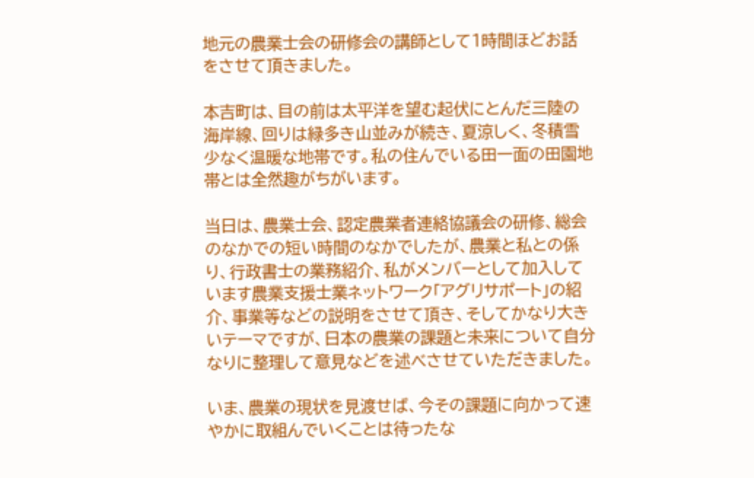地元の農業士会の研修会の講師として1時間ほどお話をさせて頂きました。

本吉町は、目の前は太平洋を望む起伏にとんだ三陸の海岸線、回りは緑多き山並みが続き、夏涼しく、冬積雪少なく温暖な地帯です。私の住んでいる田一面の田園地帯とは全然趣がちがいます。

当日は、農業士会、認定農業者連絡協議会の研修、総会のなかでの短い時間のなかでしたが、農業と私との係り、行政書士の業務紹介、私がメンバーとして加入しています農業支援士業ネットワーク「アグリサポート」の紹介、事業等などの説明をさせて頂き、そしてかなり大きいテーマですが、日本の農業の課題と未来について自分なりに整理して意見などを述べさせていただきました。

いま、農業の現状を見渡せば、今その課題に向かって速やかに取組んでいくことは待ったな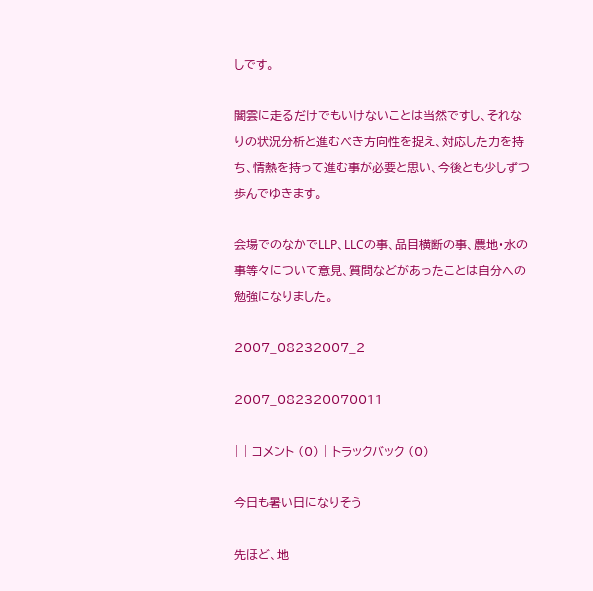しです。

闇雲に走るだけでもいけないことは当然ですし、それなりの状況分析と進むべき方向性を捉え、対応した力を持ち、情熱を持って進む事が必要と思い、今後とも少しずつ歩んでゆきます。

会場でのなかでLLP、LLCの事、品目横断の事、農地・水の事等々について意見、質問などがあったことは自分への勉強になりました。

2007_08232007_2

2007_082320070011

| | コメント (0) | トラックバック (0)

今日も暑い日になりそう

先ほど、地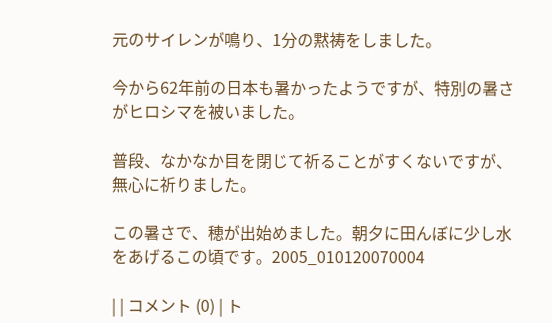元のサイレンが鳴り、1分の黙祷をしました。

今から62年前の日本も暑かったようですが、特別の暑さがヒロシマを被いました。

普段、なかなか目を閉じて祈ることがすくないですが、無心に祈りました。

この暑さで、穂が出始めました。朝夕に田んぼに少し水をあげるこの頃です。2005_010120070004

| | コメント (0) | ト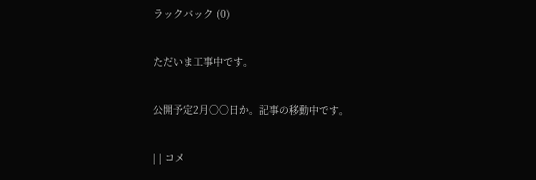ラックバック (0)

ただいま工事中です。

公開予定2月○○日か。記事の移動中です。

| | コメ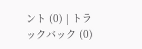ント (0) | トラックバック (0)